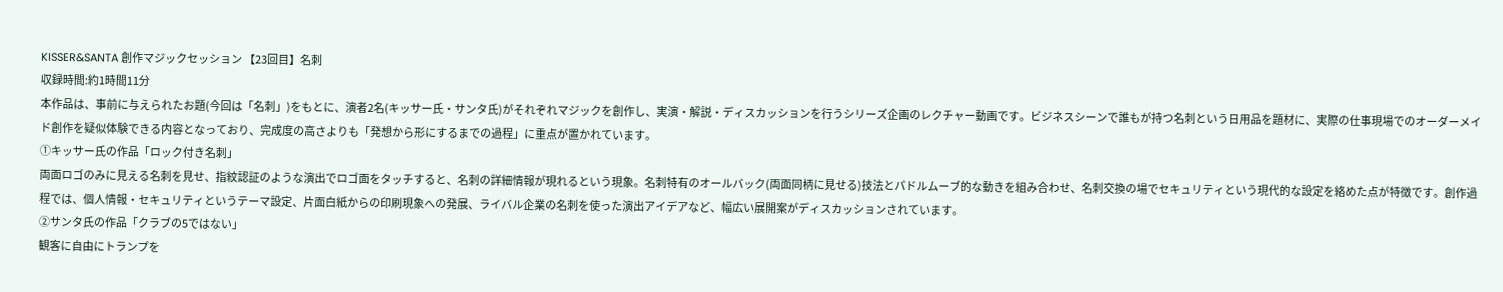KISSER&SANTA 創作マジックセッション 【23回目】名刺
収録時間:約1時間11分
本作品は、事前に与えられたお題(今回は「名刺」)をもとに、演者2名(キッサー氏・サンタ氏)がそれぞれマジックを創作し、実演・解説・ディスカッションを行うシリーズ企画のレクチャー動画です。ビジネスシーンで誰もが持つ名刺という日用品を題材に、実際の仕事現場でのオーダーメイド創作を疑似体験できる内容となっており、完成度の高さよりも「発想から形にするまでの過程」に重点が置かれています。
①キッサー氏の作品「ロック付き名刺」
両面ロゴのみに見える名刺を見せ、指紋認証のような演出でロゴ面をタッチすると、名刺の詳細情報が現れるという現象。名刺特有のオールバック(両面同柄に見せる)技法とパドルムーブ的な動きを組み合わせ、名刺交換の場でセキュリティという現代的な設定を絡めた点が特徴です。創作過程では、個人情報・セキュリティというテーマ設定、片面白紙からの印刷現象への発展、ライバル企業の名刺を使った演出アイデアなど、幅広い展開案がディスカッションされています。
②サンタ氏の作品「クラブの5ではない」
観客に自由にトランプを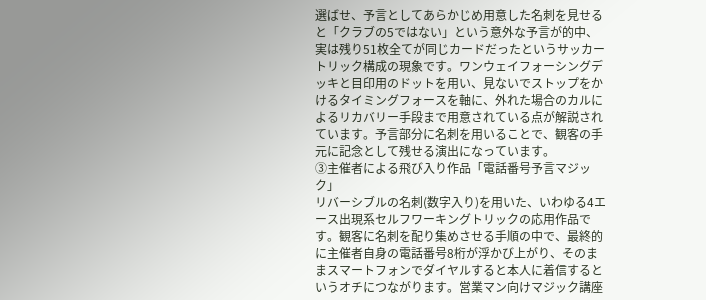選ばせ、予言としてあらかじめ用意した名刺を見せると「クラブの5ではない」という意外な予言が的中、実は残り51枚全てが同じカードだったというサッカートリック構成の現象です。ワンウェイフォーシングデッキと目印用のドットを用い、見ないでストップをかけるタイミングフォースを軸に、外れた場合のカルによるリカバリー手段まで用意されている点が解説されています。予言部分に名刺を用いることで、観客の手元に記念として残せる演出になっています。
③主催者による飛び入り作品「電話番号予言マジック」
リバーシブルの名刺(数字入り)を用いた、いわゆる4エース出現系セルフワーキングトリックの応用作品です。観客に名刺を配り集めさせる手順の中で、最終的に主催者自身の電話番号8桁が浮かび上がり、そのままスマートフォンでダイヤルすると本人に着信するというオチにつながります。営業マン向けマジック講座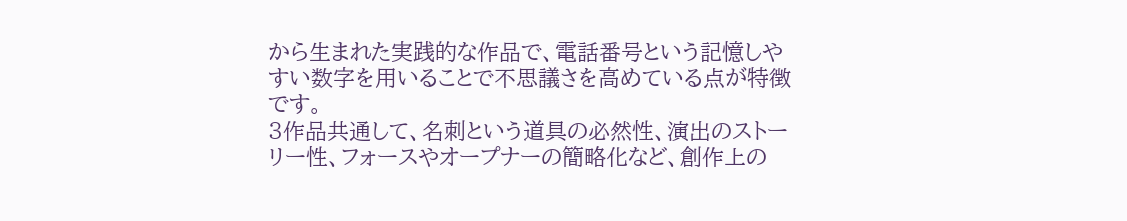から生まれた実践的な作品で、電話番号という記憶しやすい数字を用いることで不思議さを高めている点が特徴です。
3作品共通して、名刺という道具の必然性、演出のストーリー性、フォースやオープナーの簡略化など、創作上の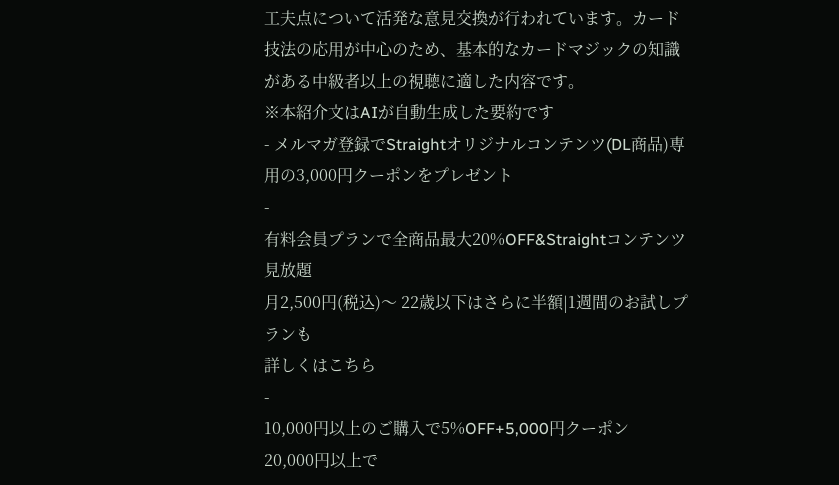工夫点について活発な意見交換が行われています。カード技法の応用が中心のため、基本的なカードマジックの知識がある中級者以上の視聴に適した内容です。
※本紹介文はAIが自動生成した要約です
- メルマガ登録でStraightオリジナルコンテンツ(DL商品)専用の3,000円クーポンをプレゼント
-
有料会員プランで全商品最大20%OFF&Straightコンテンツ見放題
月2,500円(税込)〜 22歳以下はさらに半額|1週間のお試しプランも
詳しくはこちら
-
10,000円以上のご購入で5%OFF+5,000円クーポン
20,000円以上で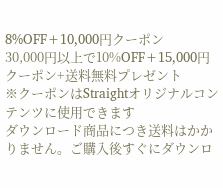8%OFF+10,000円クーポン
30,000円以上で10%OFF+15,000円クーポン+送料無料プレゼント
※クーポンはStraightオリジナルコンテンツに使用できます
ダウンロード商品につき送料はかかりません。ご購入後すぐにダウンロ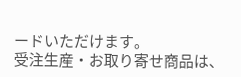ードいただけます。
受注生産・お取り寄せ商品は、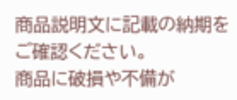商品説明文に記載の納期をご確認ください。
商品に破損や不備が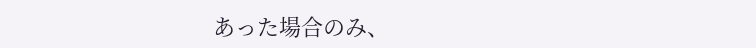あった場合のみ、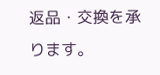返品・交換を承ります。